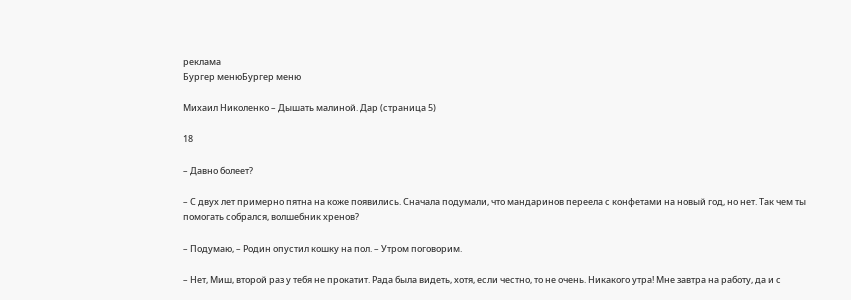реклама
Бургер менюБургер меню

Михаил Николенко – Дышать малиной. Дар (страница 5)

18

– Давно болеет?

– С двух лет примерно пятна на коже появились. Сначала подумали, что мандаринов переела с конфетами на новый год, но нет. Так чем ты помогать собрался, волшебник хренов?

– Подумаю, – Родин опустил кошку на пол. – Утром поговорим.

– Нет, Миш, второй раз у тебя не прокатит. Рада была видеть, хотя, если честно, то не очень. Никакого утра! Мне завтра на работу, да и с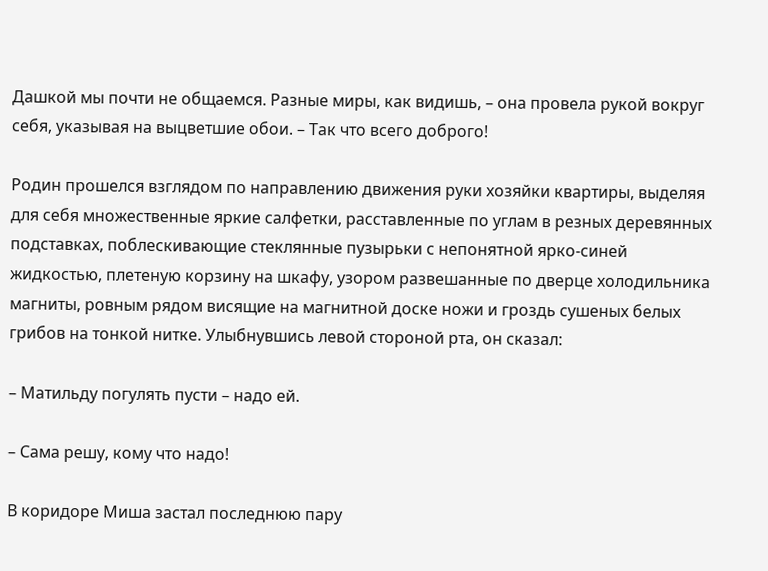Дашкой мы почти не общаемся. Разные миры, как видишь, – она провела рукой вокруг себя, указывая на выцветшие обои. – Так что всего доброго!

Родин прошелся взглядом по направлению движения руки хозяйки квартиры, выделяя для себя множественные яркие салфетки, расставленные по углам в резных деревянных подставках, поблескивающие стеклянные пузырьки с непонятной ярко-синей жидкостью, плетеную корзину на шкафу, узором развешанные по дверце холодильника магниты, ровным рядом висящие на магнитной доске ножи и гроздь сушеных белых грибов на тонкой нитке. Улыбнувшись левой стороной рта, он сказал:

– Матильду погулять пусти – надо ей.

– Сама решу, кому что надо!

В коридоре Миша застал последнюю пару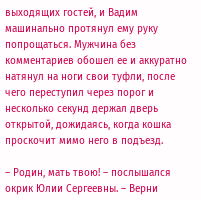выходящих гостей, и Вадим машинально протянул ему руку попрощаться. Мужчина без комментариев обошел ее и аккуратно натянул на ноги свои туфли, после чего переступил через порог и несколько секунд держал дверь открытой, дожидаясь, когда кошка проскочит мимо него в подъезд.

– Родин, мать твою! – послышался окрик Юлии Сергеевны. – Верни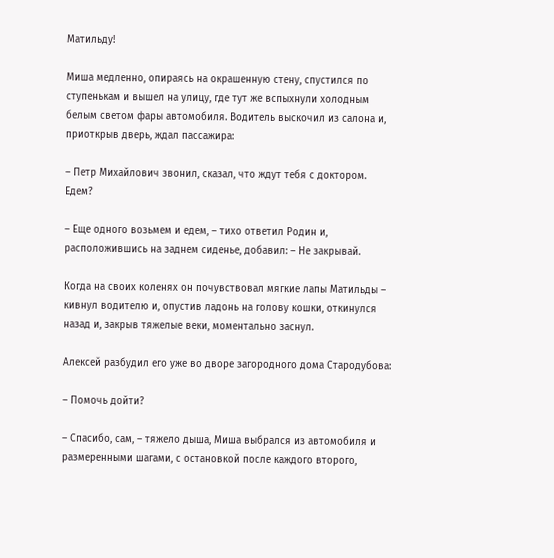Матильду!

Миша медленно, опираясь на окрашенную стену, спустился по ступенькам и вышел на улицу, где тут же вспыхнули холодным белым светом фары автомобиля. Водитель выскочил из салона и, приоткрыв дверь, ждал пассажира:

– Петр Михайлович звонил, сказал, что ждут тебя с доктором. Едем?

– Еще одного возьмем и едем, – тихо ответил Родин и, расположившись на заднем сиденье, добавил: – Не закрывай.

Когда на своих коленях он почувствовал мягкие лапы Матильды – кивнул водителю и, опустив ладонь на голову кошки, откинулся назад и, закрыв тяжелые веки, моментально заснул.

Алексей разбудил его уже во дворе загородного дома Стародубова:

– Помочь дойти?

– Спасибо, сам, – тяжело дыша, Миша выбрался из автомобиля и размеренными шагами, с остановкой после каждого второго,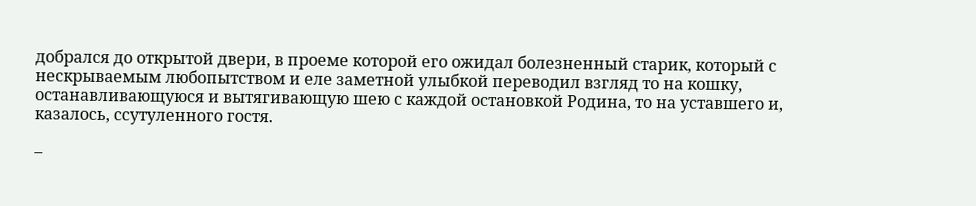добрался до открытой двери, в проеме которой его ожидал болезненный старик, который с нескрываемым любопытством и еле заметной улыбкой переводил взгляд то на кошку, останавливающуюся и вытягивающую шею с каждой остановкой Родина, то на уставшего и, казалось, ссутуленного гостя.

–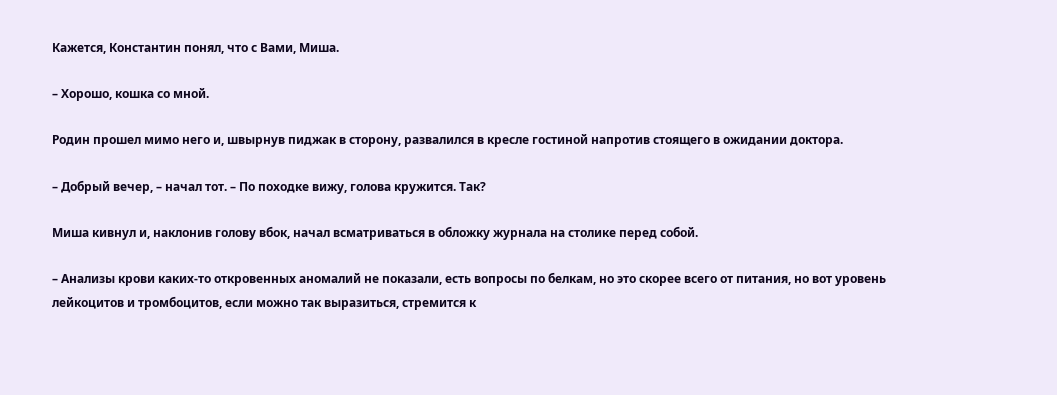Кажется, Константин понял, что с Вами, Миша.

– Хорошо, кошка со мной.

Родин прошел мимо него и, швырнув пиджак в сторону, развалился в кресле гостиной напротив стоящего в ожидании доктора.

– Добрый вечер, – начал тот. – По походке вижу, голова кружится. Так?

Миша кивнул и, наклонив голову вбок, начал всматриваться в обложку журнала на столике перед собой.

– Анализы крови каких-то откровенных аномалий не показали, есть вопросы по белкам, но это скорее всего от питания, но вот уровень лейкоцитов и тромбоцитов, если можно так выразиться, стремится к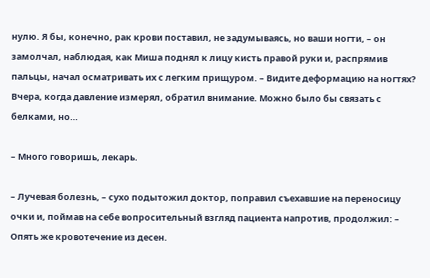нулю. Я бы, конечно, рак крови поставил, не задумываясь, но ваши ногти, – он замолчал, наблюдая, как Миша поднял к лицу кисть правой руки и, распрямив пальцы, начал осматривать их с легким прищуром. – Видите деформацию на ногтях? Вчера, когда давление измерял, обратил внимание. Можно было бы связать с белками, но…

– Много говоришь, лекарь.

– Лучевая болезнь, – сухо подытожил доктор, поправил съехавшие на переносицу очки и, поймав на себе вопросительный взгляд пациента напротив, продолжил: – Опять же кровотечение из десен.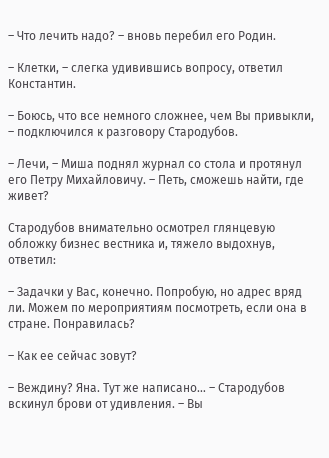– Что лечить надо? – вновь перебил его Родин.

– Клетки, – слегка удивившись вопросу, ответил Константин.

– Боюсь, что все немного сложнее, чем Вы привыкли, – подключился к разговору Стародубов.

– Лечи, – Миша поднял журнал со стола и протянул его Петру Михайловичу. – Петь, сможешь найти, где живет?

Стародубов внимательно осмотрел глянцевую обложку бизнес вестника и, тяжело выдохнув, ответил:

– Задачки у Вас, конечно. Попробую, но адрес вряд ли. Можем по мероприятиям посмотреть, если она в стране. Понравилась?

– Как ее сейчас зовут?

– Веждину? Яна. Тут же написано… – Стародубов вскинул брови от удивления. – Вы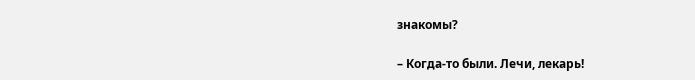знакомы?

– Когда-то были. Лечи, лекарь!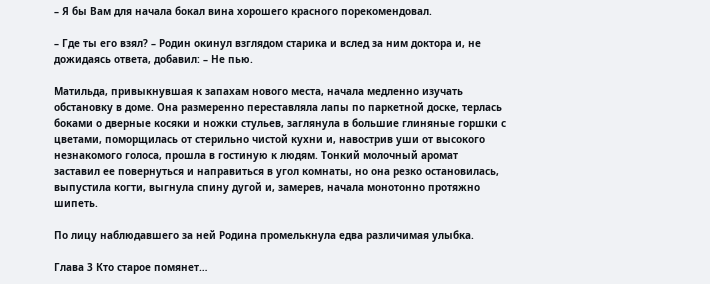– Я бы Вам для начала бокал вина хорошего красного порекомендовал.

– Где ты его взял? – Родин окинул взглядом старика и вслед за ним доктора и, не дожидаясь ответа, добавил: – Не пью.

Матильда, привыкнувшая к запахам нового места, начала медленно изучать обстановку в доме. Она размеренно переставляла лапы по паркетной доске, терлась боками о дверные косяки и ножки стульев, заглянула в большие глиняные горшки с цветами, поморщилась от стерильно чистой кухни и, навострив уши от высокого незнакомого голоса, прошла в гостиную к людям. Тонкий молочный аромат заставил ее повернуться и направиться в угол комнаты, но она резко остановилась, выпустила когти, выгнула спину дугой и, замерев, начала монотонно протяжно шипеть.

По лицу наблюдавшего за ней Родина промелькнула едва различимая улыбка.

Глава 3 Кто старое помянет…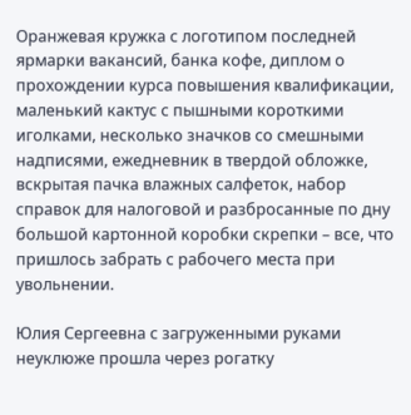Оранжевая кружка с логотипом последней ярмарки вакансий, банка кофе, диплом о прохождении курса повышения квалификации, маленький кактус с пышными короткими иголками, несколько значков со смешными надписями, ежедневник в твердой обложке, вскрытая пачка влажных салфеток, набор справок для налоговой и разбросанные по дну большой картонной коробки скрепки – все, что пришлось забрать с рабочего места при увольнении.

Юлия Сергеевна с загруженными руками неуклюже прошла через рогатку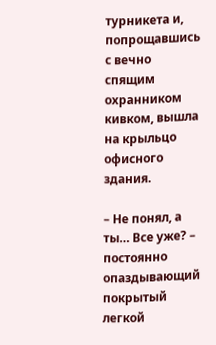турникета и, попрощавшись с вечно спящим охранником кивком, вышла на крыльцо офисного здания.

– Не понял, а ты… Все уже? – постоянно опаздывающий покрытый легкой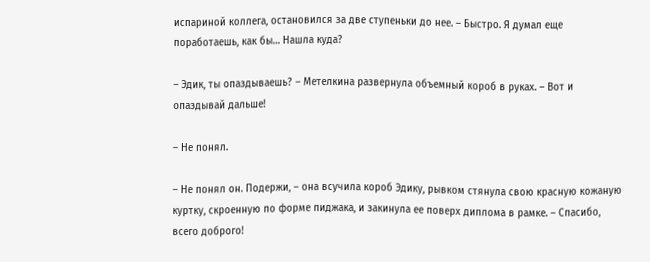испариной коллега, остановился за две ступеньки до нее. – Быстро. Я думал еще поработаешь, как бы… Нашла куда?

– Эдик, ты опаздываешь? – Метелкина развернула объемный короб в руках. – Вот и опаздывай дальше!

– Не понял.

– Не понял он. Подержи, – она всучила короб Эдику, рывком стянула свою красную кожаную куртку, скроенную по форме пиджака, и закинула ее поверх диплома в рамке. – Спасибо, всего доброго!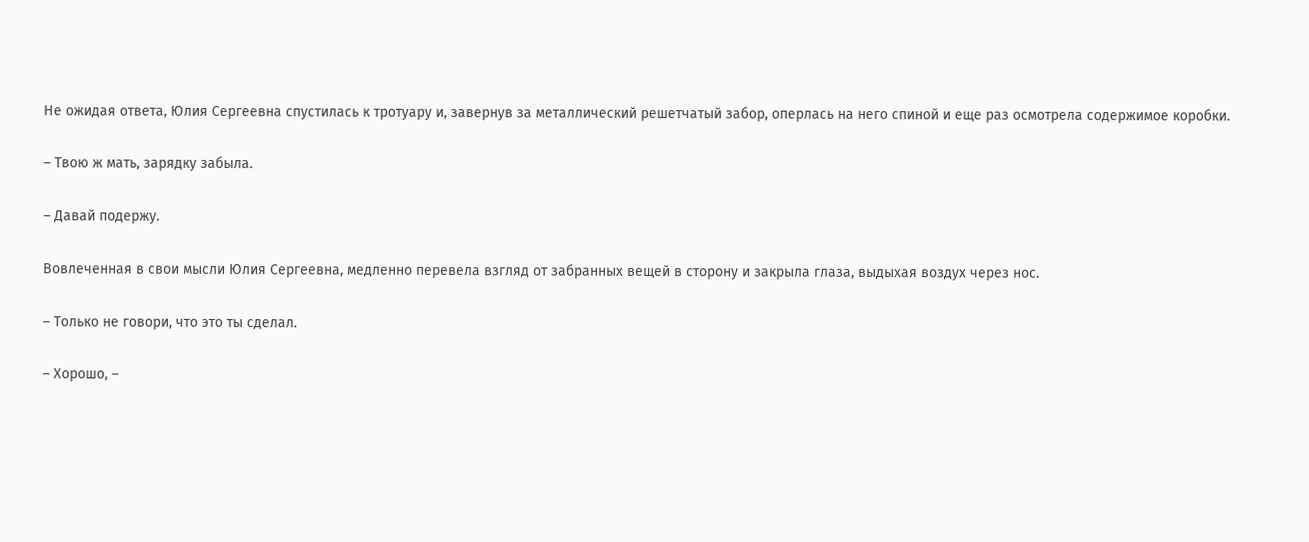Не ожидая ответа, Юлия Сергеевна спустилась к тротуару и, завернув за металлический решетчатый забор, оперлась на него спиной и еще раз осмотрела содержимое коробки.

– Твою ж мать, зарядку забыла.

– Давай подержу.

Вовлеченная в свои мысли Юлия Сергеевна, медленно перевела взгляд от забранных вещей в сторону и закрыла глаза, выдыхая воздух через нос.

– Только не говори, что это ты сделал.

– Хорошо, –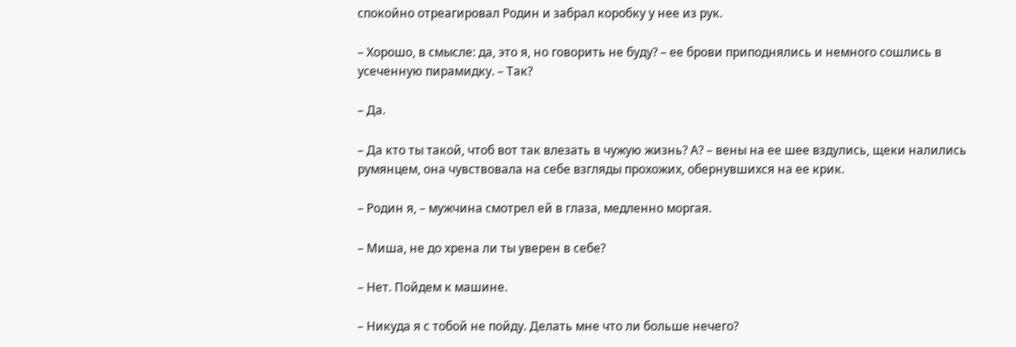спокойно отреагировал Родин и забрал коробку у нее из рук.

– Хорошо, в смысле: да, это я, но говорить не буду? – ее брови приподнялись и немного сошлись в усеченную пирамидку. – Так?

– Да.

– Да кто ты такой, чтоб вот так влезать в чужую жизнь? А? – вены на ее шее вздулись, щеки налились румянцем, она чувствовала на себе взгляды прохожих, обернувшихся на ее крик.

– Родин я, – мужчина смотрел ей в глаза, медленно моргая.

– Миша, не до хрена ли ты уверен в себе?

– Нет. Пойдем к машине.

– Никуда я с тобой не пойду. Делать мне что ли больше нечего?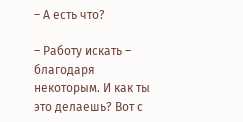– А есть что?

– Работу искать – благодаря некоторым. И как ты это делаешь? Вот с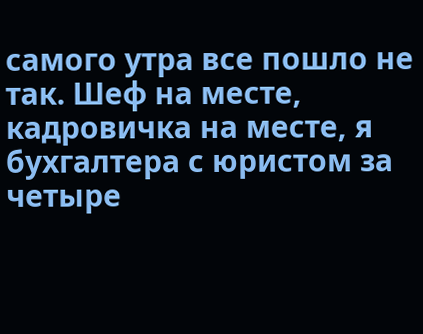самого утра все пошло не так. Шеф на месте, кадровичка на месте, я бухгалтера с юристом за четыре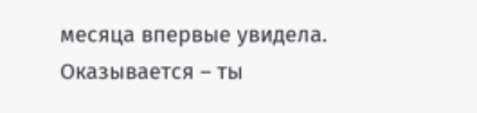месяца впервые увидела. Оказывается – ты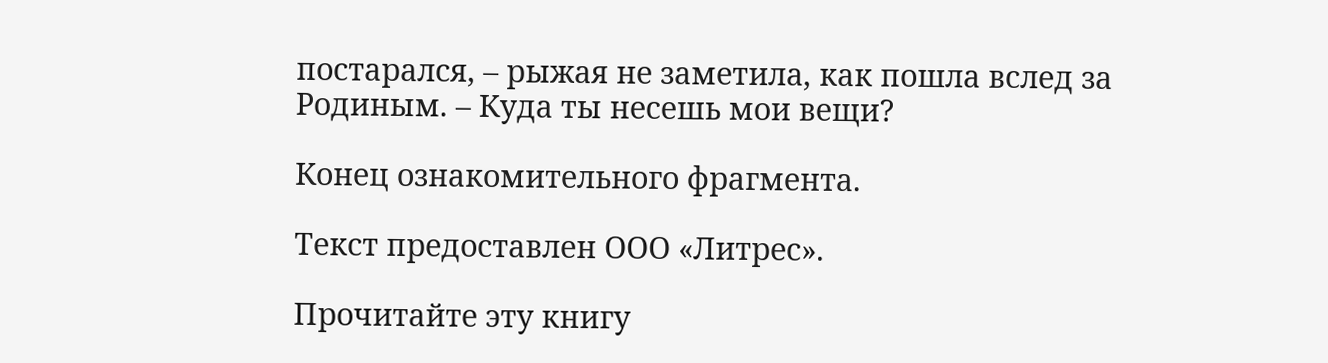постарался, – рыжая не заметила, как пошла вслед за Родиным. – Куда ты несешь мои вещи?

Конец ознакомительного фрагмента.

Текст предоставлен ООО «Литрес».

Прочитайте эту книгу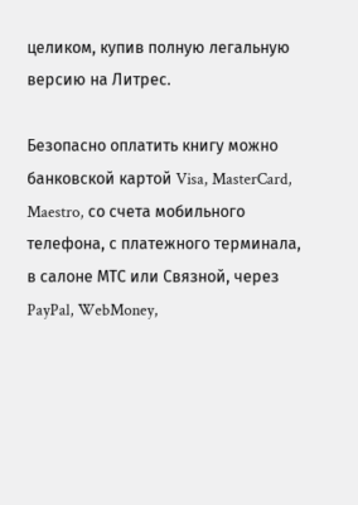целиком, купив полную легальную версию на Литрес.

Безопасно оплатить книгу можно банковской картой Visa, MasterCard, Maestro, со счета мобильного телефона, с платежного терминала, в салоне МТС или Связной, через PayPal, WebMoney,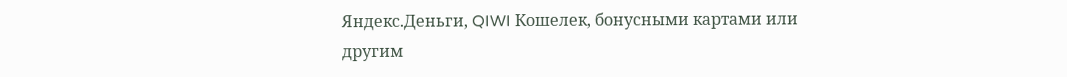Яндекс.Деньги, QIWI Кошелек, бонусными картами или другим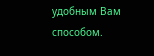удобным Вам способом.